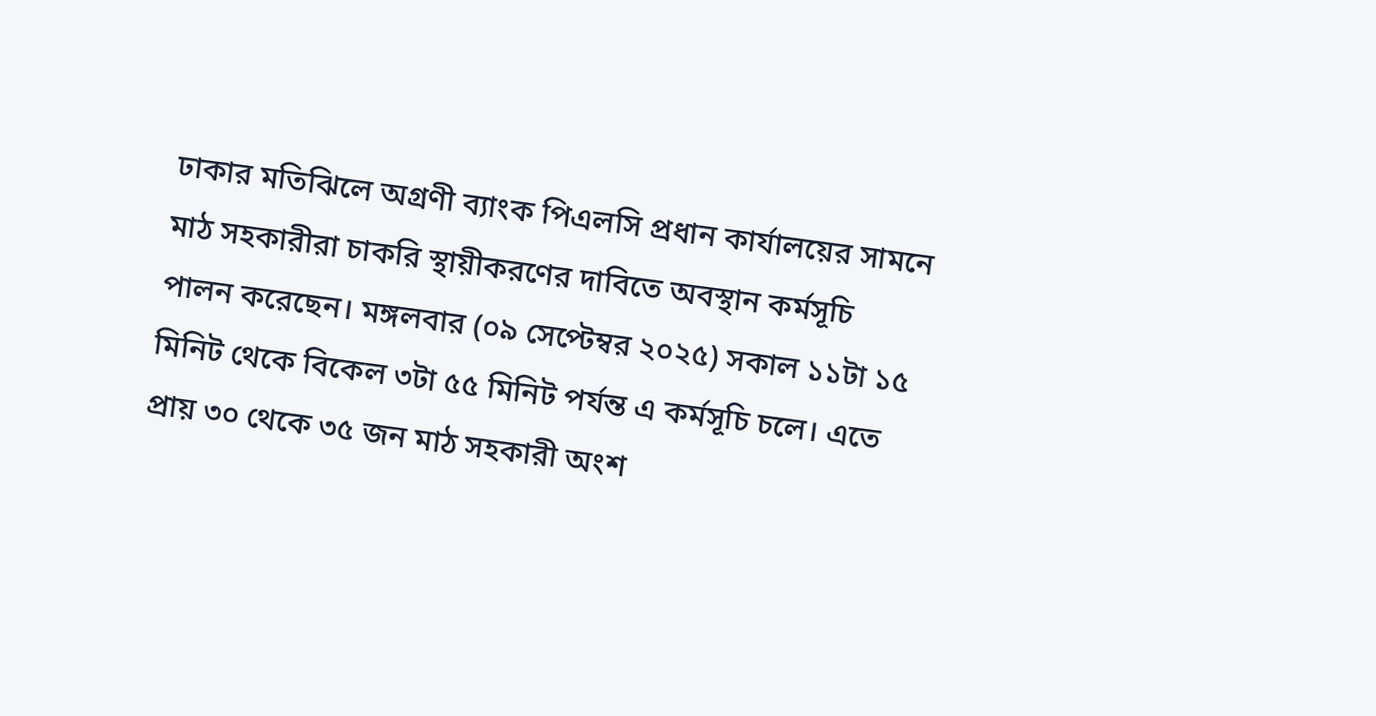ঢাকার মতিঝিলে অগ্রণী ব্যাংক পিএলসি প্রধান কার্যালয়ের সামনে মাঠ সহকারীরা চাকরি স্থায়ীকরণের দাবিতে অবস্থান কর্মসূচি পালন করেছেন। মঙ্গলবার (০৯ সেপ্টেম্বর ২০২৫) সকাল ১১টা ১৫ মিনিট থেকে বিকেল ৩টা ৫৫ মিনিট পর্যন্ত এ কর্মসূচি চলে। এতে প্রায় ৩০ থেকে ৩৫ জন মাঠ সহকারী অংশ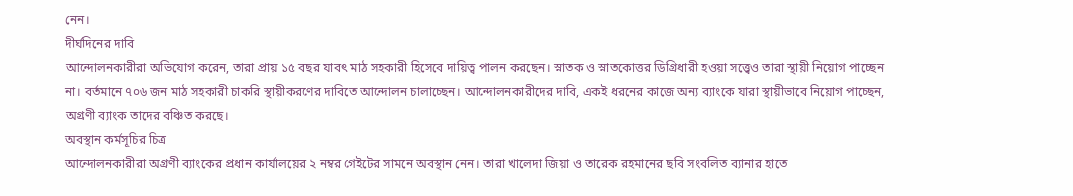নেন।
দীর্ঘদিনের দাবি
আন্দোলনকারীরা অভিযোগ করেন, তারা প্রায় ১৫ বছর যাবৎ মাঠ সহকারী হিসেবে দায়িত্ব পালন করছেন। স্নাতক ও স্নাতকোত্তর ডিগ্রিধারী হওয়া সত্ত্বেও তারা স্থায়ী নিয়োগ পাচ্ছেন না। বর্তমানে ৭০৬ জন মাঠ সহকারী চাকরি স্থায়ীকরণের দাবিতে আন্দোলন চালাচ্ছেন। আন্দোলনকারীদের দাবি, একই ধরনের কাজে অন্য ব্যাংকে যারা স্থায়ীভাবে নিয়োগ পাচ্ছেন, অগ্রণী ব্যাংক তাদের বঞ্চিত করছে।
অবস্থান কর্মসূচির চিত্র
আন্দোলনকারীরা অগ্রণী ব্যাংকের প্রধান কার্যালয়ের ২ নম্বর গেইটের সামনে অবস্থান নেন। তারা খালেদা জিয়া ও তারেক রহমানের ছবি সংবলিত ব্যানার হাতে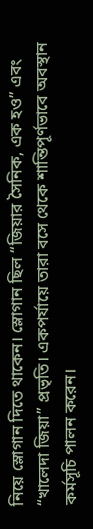নিয়ে স্লোগান দিতে থাকেন। স্লোগান ছিল “জিয়ার সৈনিক, এক হও” এবং “খালেদা জিয়া” প্রভৃতি। একপর্যায়ে তারা বসে থেকে শান্তিপূর্ণভাবে অবস্থান কর্মসূচি পালন করেন।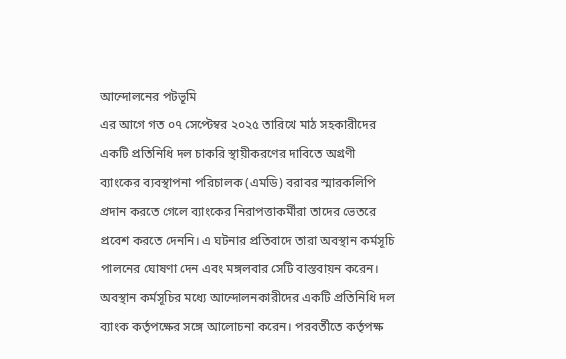আন্দোলনের পটভূমি
এর আগে গত ০৭ সেপ্টেম্বর ২০২৫ তারিখে মাঠ সহকারীদের একটি প্রতিনিধি দল চাকরি স্থায়ীকরণের দাবিতে অগ্রণী ব্যাংকের ব্যবস্থাপনা পরিচালক (এমডি) বরাবর স্মারকলিপি প্রদান করতে গেলে ব্যাংকের নিরাপত্তাকর্মীরা তাদের ভেতরে প্রবেশ করতে দেননি। এ ঘটনার প্রতিবাদে তারা অবস্থান কর্মসূচি পালনের ঘোষণা দেন এবং মঙ্গলবার সেটি বাস্তবায়ন করেন।
অবস্থান কর্মসূচির মধ্যে আন্দোলনকারীদের একটি প্রতিনিধি দল ব্যাংক কর্তৃপক্ষের সঙ্গে আলোচনা করেন। পরবর্তীতে কর্তৃপক্ষ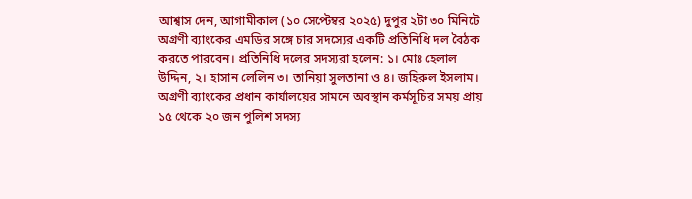আশ্বাস দেন, আগামীকাল (১০ সেপ্টেম্বর ২০২৫) দুপুর ২টা ৩০ মিনিটে অগ্রণী ব্যাংকের এমডির সঙ্গে চার সদস্যের একটি প্রতিনিধি দল বৈঠক করতে পারবেন। প্রতিনিধি দলের সদস্যরা হলেন: ১। মোঃ হেলাল উদ্দিন, ২। হাসান লেলিন ৩। তানিয়া সুলতানা ও ৪। জহিরুল ইসলাম।
অগ্রণী ব্যাংকের প্রধান কার্যালয়ের সামনে অবস্থান কর্মসূচির সময় প্রায় ১৫ থেকে ২০ জন পুলিশ সদস্য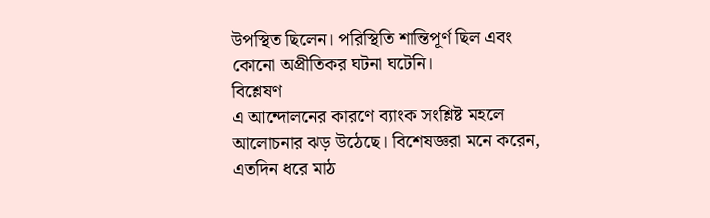উপস্থিত ছিলেন। পরিস্থিতি শান্তিপূর্ণ ছিল এবং কোনো অপ্রীতিকর ঘটনা ঘটেনি।
বিশ্লেষণ
এ আন্দোলনের কারণে ব্যাংক সংশ্লিষ্ট মহলে আলোচনার ঝড় উঠেছে। বিশেষজ্ঞরা মনে করেন, এতদিন ধরে মাঠ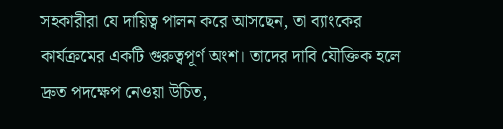সহকারীরা যে দায়িত্ব পালন করে আসছেন, তা ব্যাংকের কার্যক্রমের একটি গুরুত্বপূর্ণ অংশ। তাদের দাবি যৌক্তিক হলে দ্রুত পদক্ষেপ নেওয়া উচিত,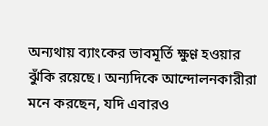অন্যথায় ব্যাংকের ভাবমূর্তি ক্ষুণ্ণ হওয়ার ঝুঁকি রয়েছে। অন্যদিকে আন্দোলনকারীরা মনে করছেন, যদি এবারও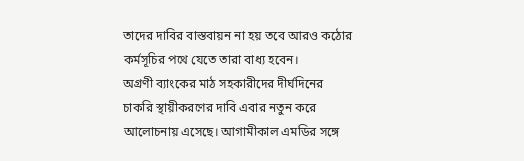তাদের দাবির বাস্তবায়ন না হয় তবে আরও কঠোর কর্মসূচির পথে যেতে তারা বাধ্য হবেন।
অগ্রণী ব্যাংকের মাঠ সহকারীদের দীর্ঘদিনের চাকরি স্থায়ীকরণের দাবি এবার নতুন করে আলোচনায় এসেছে। আগামীকাল এমডির সঙ্গে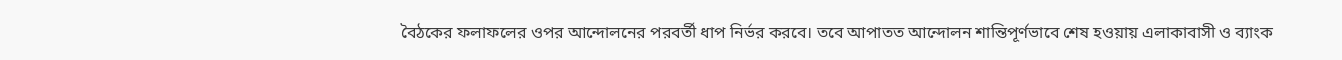বৈঠকের ফলাফলের ওপর আন্দোলনের পরবর্তী ধাপ নির্ভর করবে। তবে আপাতত আন্দোলন শান্তিপূর্ণভাবে শেষ হওয়ায় এলাকাবাসী ও ব্যাংক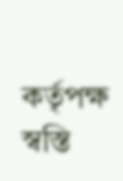কর্তৃপক্ষ স্বস্তি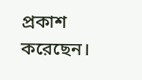প্রকাশ করেছেন।